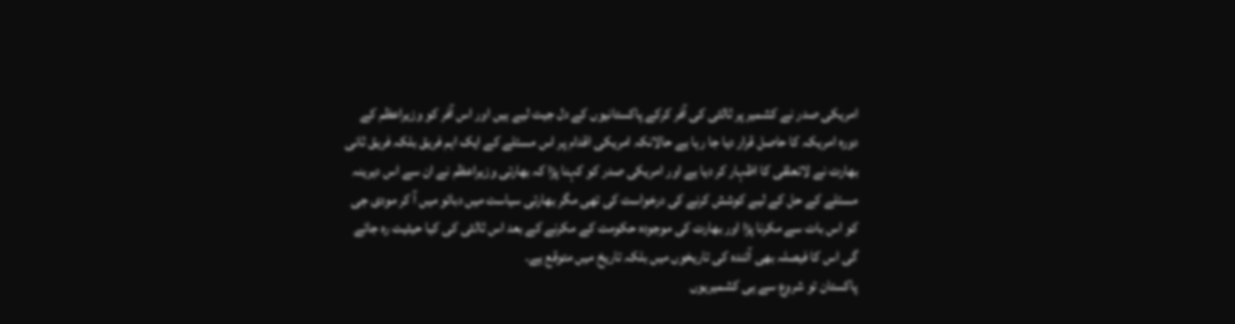امریکی صدر نے کشمیر پر ثالثی کی آفر کرکے پاکستانیوں کے دل جیت لیے ہیں اور اس آفر کو وزیراعظم کے دورہ امریکہ کا حاصل قرار دیا جا رہا ہے حالانکہ امریکی اقدام پر اس مسئلے کے ایک اہم فریق بلکہ فریق ثانی بھارت نے لاتعلقی کا اظہار کر دیا ہے اور امریکی صدر کو کہنا پڑا کہ بھارتی وزیراعظم نے ان سے اس دیرینہ مسئلے کے حل کے لیے کوشش کرنے کی درخواست کی تھی مگر بھارتی سیاست میں دبائو میں آ کر مودی جی کو اس بات سے مکرنا پڑا اور بھارت کی موجودہ حکومت کے مکرنے کے بعد اس ثالثی کی کیا حیثیت رہ جائے گی اس کا فیصلہ بھی آئندہ کی تاریخوں میں بلکہ تاریخ میں متوقع ہے۔
پاکستان تو شروع سے ہی کشمیریوں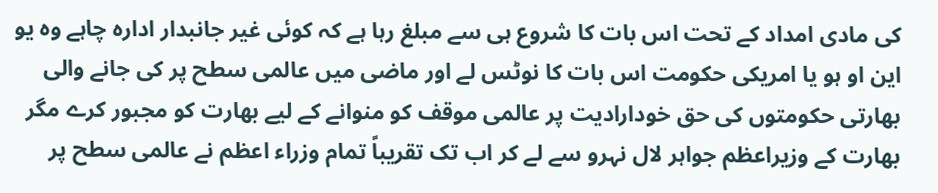کی مادی امداد کے تحت اس بات کا شروع ہی سے مبلغ رہا ہے کہ کوئی غیر جانبدار ادارہ چاہے وہ یو این او ہو یا امریکی حکومت اس بات کا نوٹس لے اور ماضی میں عالمی سطح پر کی جانے والی بھارتی حکومتوں کی حق خودارادیت پر عالمی موقف کو منوانے کے لیے بھارت کو مجبور کرے مگر بھارت کے وزیراعظم جواہر لال نہرو سے لے کر اب تک تقریباً تمام وزراء اعظم نے عالمی سطح پر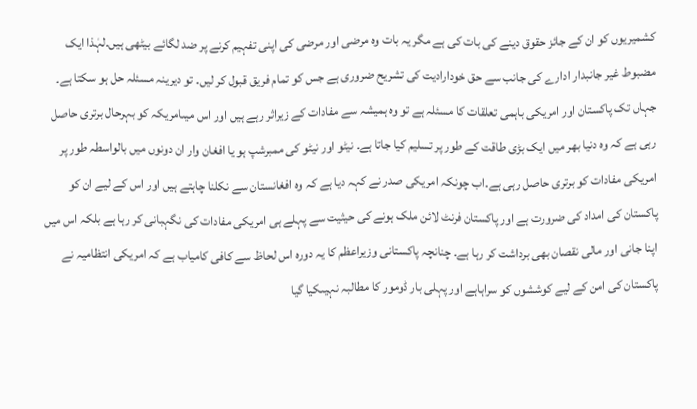کشمیریوں کو ان کے جائز حقوق دینے کی بات کی ہے مگر یہ بات وہ مرضی اور مرضی کی اپنی تفہیم کرنے پر ضد لگائے بیٹھی ہیں۔لہٰذا ایک مضبوط غیر جانبدار ادارے کی جانب سے حق خودارادیت کی تشریح ضروری ہے جس کو تمام فریق قبول کر لیں۔ تو دیرینہ مسئلہ حل ہو سکتا ہے۔ جہاں تک پاکستان اور امریکی باہمی تعلقات کا مسئلہ ہے تو وہ ہمیشہ سے مفادات کے زیراثر رہے ہیں اور اس میںامریکہ کو بہرحال برتری حاصل رہی ہے کہ وہ دنیا بھر میں ایک بڑی طاقت کے طور پر تسلیم کیا جاتا ہے۔ نیٹو اور نیٹو کی ممبرشپ ہو یا افغان وار ان دونوں میں بالواسطہ طور پر امریکی مفادات کو برتری حاصل رہی ہے۔اب چونکہ امریکی صدر نے کہہ دیا ہے کہ وہ افغانستان سے نکلنا چاہتے ہیں اور اس کے لیے ان کو پاکستان کی امداد کی ضرورت ہے اور پاکستان فرنٹ لائن ملک ہونے کی حیثیت سے پہلے ہی امریکی مفادات کی نگہبانی کر رہا ہے بلکہ اس میں اپنا جانی اور مالی نقصان بھی برداشت کر رہا ہے۔ چنانچہ پاکستانی وزیراعظم کا یہ دورہ اس لحاظ سے کافی کامیاب ہے کہ امریکی انتظامیہ نے پاکستان کی امن کے لیے کوششوں کو سراہاہے اور پہلی بار ڈومور کا مطالبہ نہیںکیا گیا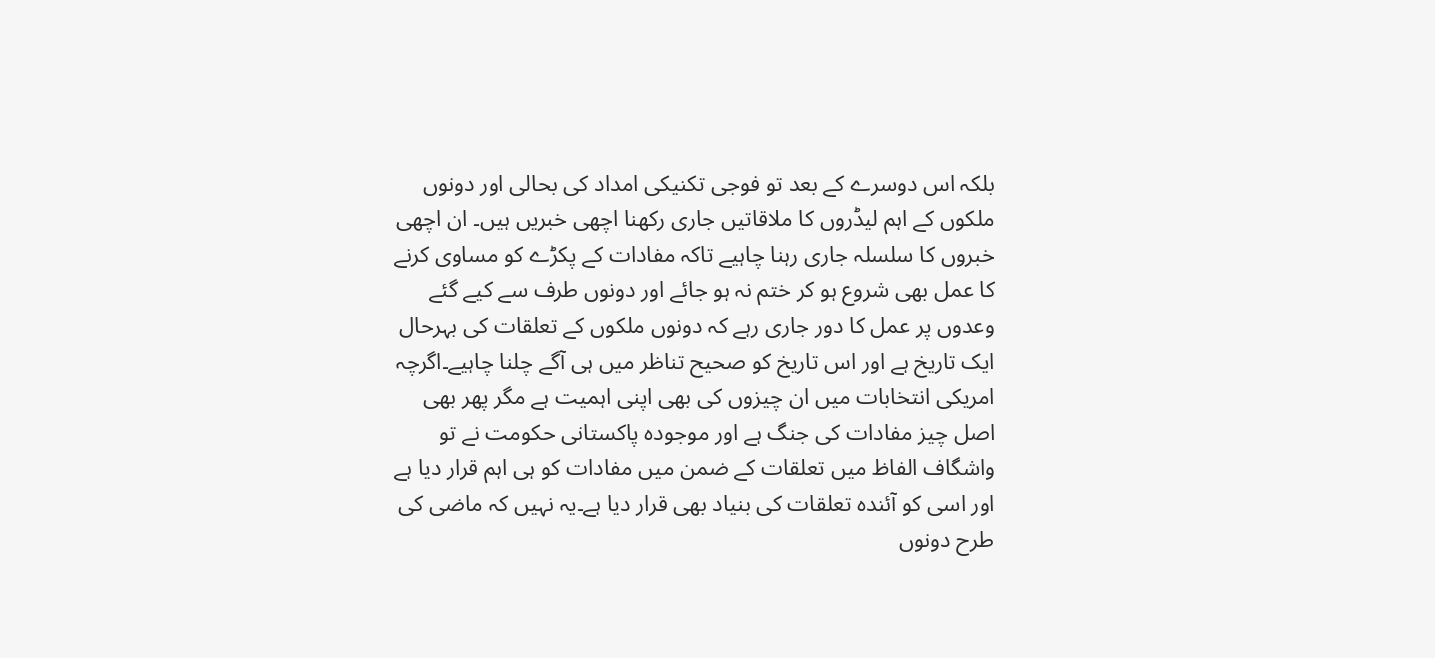بلکہ اس دوسرے کے بعد تو فوجی تکنیکی امداد کی بحالی اور دونوں ملکوں کے اہم لیڈروں کا ملاقاتیں جاری رکھنا اچھی خبریں ہیں۔ ان اچھی خبروں کا سلسلہ جاری رہنا چاہیے تاکہ مفادات کے پکڑے کو مساوی کرنے کا عمل بھی شروع ہو کر ختم نہ ہو جائے اور دونوں طرف سے کیے گئے وعدوں پر عمل کا دور جاری رہے کہ دونوں ملکوں کے تعلقات کی بہرحال ایک تاریخ ہے اور اس تاریخ کو صحیح تناظر میں ہی آگے چلنا چاہیے۔اگرچہ امریکی انتخابات میں ان چیزوں کی بھی اپنی اہمیت ہے مگر پھر بھی اصل چیز مفادات کی جنگ ہے اور موجودہ پاکستانی حکومت نے تو واشگاف الفاظ میں تعلقات کے ضمن میں مفادات کو ہی اہم قرار دیا ہے اور اسی کو آئندہ تعلقات کی بنیاد بھی قرار دیا ہے۔یہ نہیں کہ ماضی کی طرح دونوں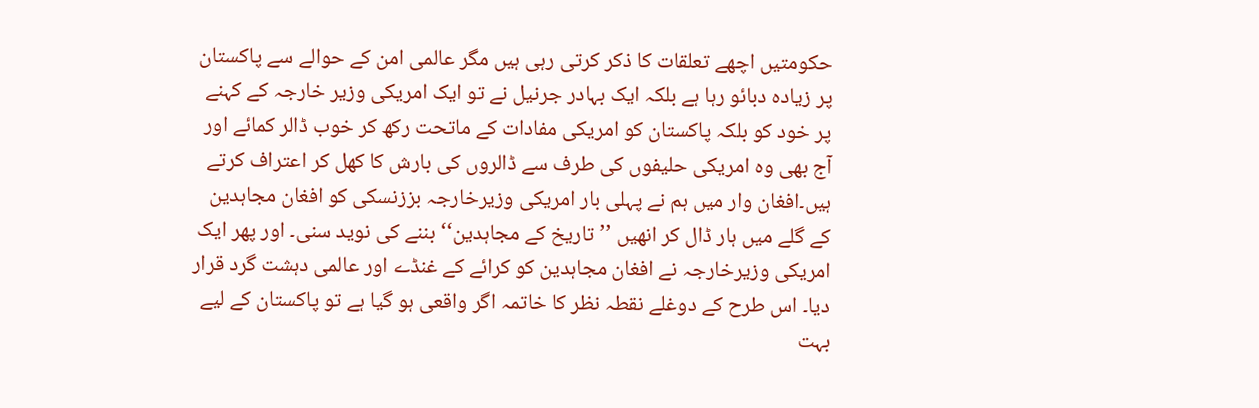حکومتیں اچھے تعلقات کا ذکر کرتی رہی ہیں مگر عالمی امن کے حوالے سے پاکستان پر زیادہ دبائو رہا ہے بلکہ ایک بہادر جرنیل نے تو ایک امریکی وزیر خارجہ کے کہنے پر خود کو بلکہ پاکستان کو امریکی مفادات کے ماتحت رکھ کر خوب ڈالر کمائے اور آج بھی وہ امریکی حلیفوں کی طرف سے ڈالروں کی بارش کا کھل کر اعتراف کرتے ہیں۔افغان وار میں ہم نے پہلی بار امریکی وزیرخارجہ بززنسکی کو افغان مجاہدین کے گلے میں ہار ڈال کر انھیں ’’تاریخ کے مجاہدین‘‘ بننے کی نوید سنی۔ اور پھر ایک امریکی وزیرخارجہ نے افغان مجاہدین کو کرائے کے غنڈے اور عالمی دہشت گرد قرار دیا۔ اس طرح کے دوغلے نقطہ نظر کا خاتمہ اگر واقعی ہو گیا ہے تو پاکستان کے لیے بہت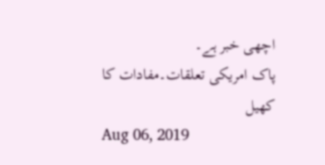اچھی خبر ہے۔
پاک امریکی تعلقات۔مفادات کا کھیل
Aug 06, 2019